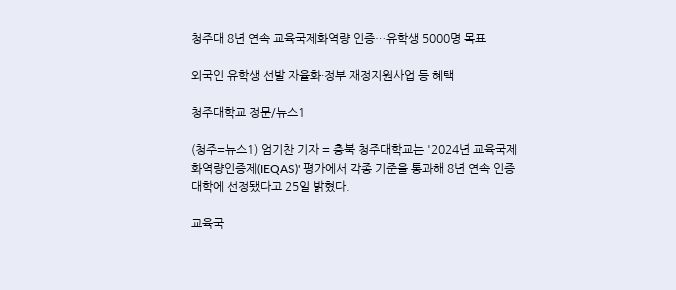청주대 8년 연속 교육국제화역량 인증…유학생 5000명 목표

외국인 유학생 선발 자율화·정부 재정지원사업 등 혜택

청주대학교 정문/뉴스1

(청주=뉴스1) 엄기찬 기자 = 충북 청주대학교는 '2024년 교육국제화역량인증제(IEQAS)' 평가에서 각종 기준을 통과해 8년 연속 인증 대학에 선정됐다고 25일 밝혔다.

교육국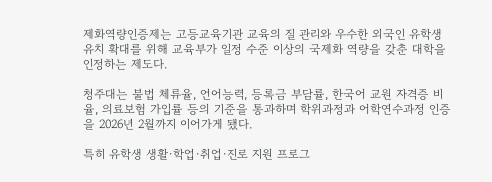제화역량인증제는 고등교육기관 교육의 질 관리와 우수한 외국인 유학생 유치 확대를 위해 교육부가 일정 수준 이상의 국제화 역량을 갖춘 대학을 인정하는 제도다.

청주대는 불법 체류율, 언어능력, 등록금 부담률, 한국어 교원 자격증 비율, 의료보험 가입률 등의 기준을 통과하며 학위과정과 어학연수과정 인증을 2026년 2월까지 이어가게 됐다.

특히 유학생 생활·학업·취업·진로 지원 프로그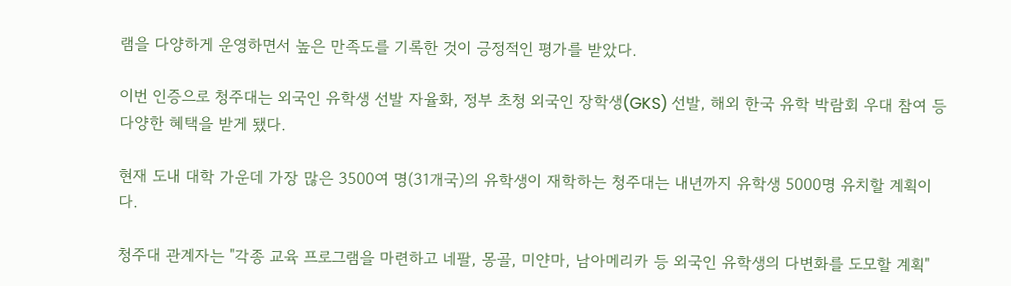램을 다양하게 운영하면서 높은 만족도를 기록한 것이 긍정적인 평가를 받았다.

이번 인증으로 청주대는 외국인 유학생 선발 자율화, 정부 초청 외국인 장학생(GKS) 선발, 해외 한국 유학 박람회 우대 참여 등 다양한 혜택을 받게 됐다.

현재 도내 대학 가운데 가장 많은 3500여 명(31개국)의 유학생이 재학하는 청주대는 내년까지 유학생 5000명 유치할 계획이다.

청주대 관계자는 "각종 교육 프로그램을 마련하고 네팔, 몽골, 미얀마, 남아메리카 등 외국인 유학생의 다변화를 도모할 계획"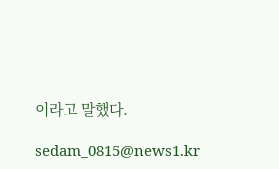이라고 말했다.

sedam_0815@news1.kr